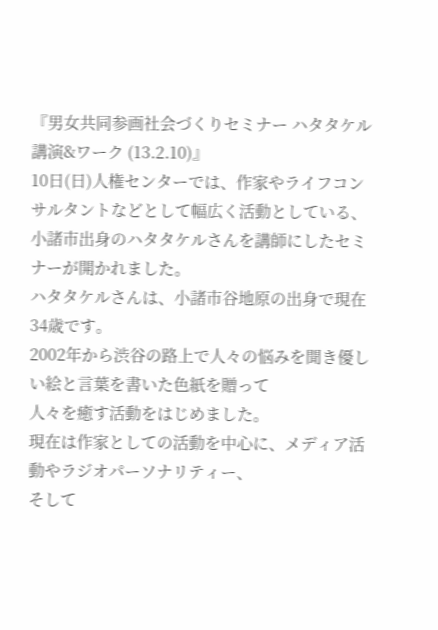『男女共同参画社会づくりセミナー ハタタケル講演&ワーク (13.2.10)』
10日(日)人権センターでは、作家やライフコンサルタントなどとして幅広く活動としている、
小諸市出身のハタタケルさんを講師にしたセミナーが開かれました。
ハタタケルさんは、小諸市谷地原の出身で現在34歳です。
2002年から渋谷の路上で人々の悩みを聞き優しい絵と言葉を書いた色紙を贈って
人々を癒す活動をはじめました。
現在は作家としての活動を中心に、メディア活動やラジオパーソナリティー、
そして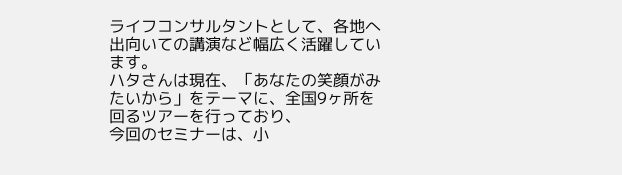ライフコンサルタントとして、各地へ出向いての講演など幅広く活躍しています。
ハタさんは現在、「あなたの笑顔がみたいから」をテーマに、全国9ヶ所を回るツアーを行っており、
今回のセミナーは、小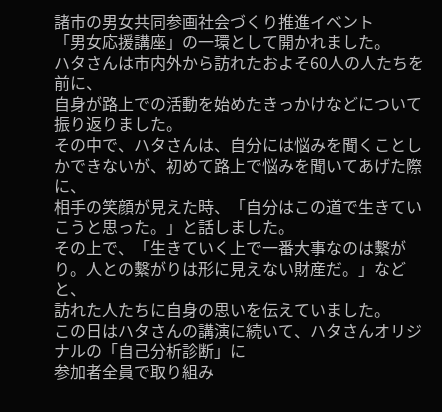諸市の男女共同参画社会づくり推進イベント
「男女応援講座」の一環として開かれました。
ハタさんは市内外から訪れたおよそ60人の人たちを前に、
自身が路上での活動を始めたきっかけなどについて振り返りました。
その中で、ハタさんは、自分には悩みを聞くことしかできないが、初めて路上で悩みを聞いてあげた際に、
相手の笑顔が見えた時、「自分はこの道で生きていこうと思った。」と話しました。
その上で、「生きていく上で一番大事なのは繫がり。人との繫がりは形に見えない財産だ。」などと、
訪れた人たちに自身の思いを伝えていました。
この日はハタさんの講演に続いて、ハタさんオリジナルの「自己分析診断」に
参加者全員で取り組み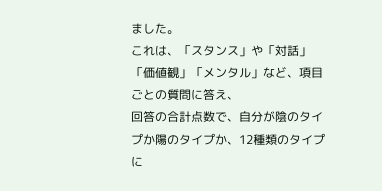ました。
これは、「スタンス」や「対話」「価値観」「メンタル」など、項目ごとの質問に答え、
回答の合計点数で、自分が陰のタイプか陽のタイプか、12種類のタイプに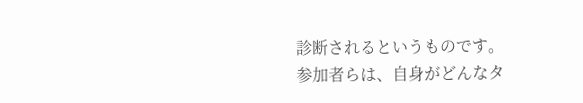診断されるというものです。
参加者らは、自身がどんなタ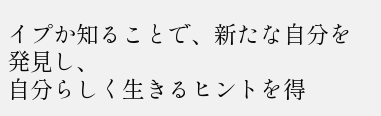イプか知ることで、新たな自分を発見し、
自分らしく生きるヒントを得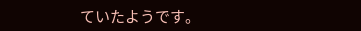ていたようです。